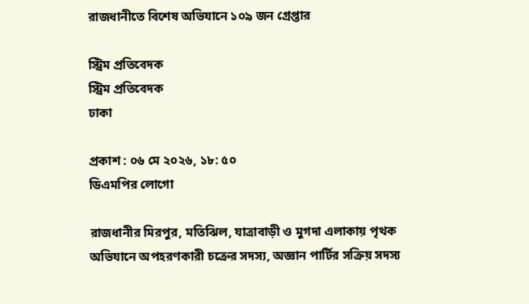রাজধানীতে বিশেষ অভিযানে ১০৯ জন গ্রেপ্তার

স্ট্রিম প্রতিবেদক
স্ট্রিম প্রতিবেদক
ঢাকা

প্রকাশ : ০৬ মে ২০২৬, ১৮: ৫০
ডিএমপির লোগো

রাজধানীর মিরপুর, মতিঝিল, যাত্রাবাড়ী ও মুগদা এলাকায় পৃথক অভিযানে অপহরণকারী চক্রের সদস্য, অজ্ঞান পার্টির সক্রিয় সদস্য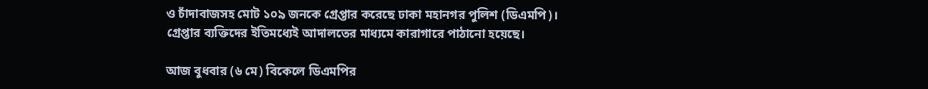ও চাঁদাবাজসহ মোট ১০৯ জনকে গ্রেপ্তার করেছে ঢাকা মহানগর পুলিশ (ডিএমপি)। গ্রেপ্তার ব্যক্তিদের ইতিমধ্যেই আদালতের মাধ্যমে কারাগারে পাঠানো হয়েছে।

আজ বুধবার (৬ মে) বিকেলে ডিএমপির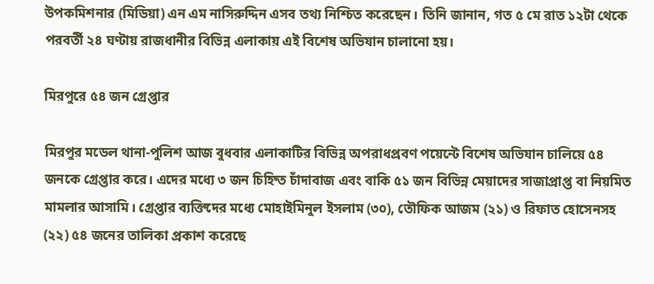উপকমিশনার (মিডিয়া) এন এম নাসিরুদ্দিন এসব তথ্য নিশ্চিত করেছেন। তিনি জানান, গত ৫ মে রাত ১২টা থেকে পরবর্তী ২৪ ঘণ্টায় রাজধানীর বিভিন্ন এলাকায় এই বিশেষ অভিযান চালানো হয়।

মিরপুরে ৫৪ জন গ্রেপ্তার

মিরপুর মডেল থানা-পুলিশ আজ বুধবার এলাকাটির বিভিন্ন অপরাধপ্রবণ পয়েন্টে বিশেষ অভিযান চালিয়ে ৫৪ জনকে গ্রেপ্তার করে। এদের মধ্যে ৩ জন চিহ্নিত চাঁদাবাজ এবং বাকি ৫১ জন বিভিন্ন মেয়াদের সাজাপ্রাপ্ত বা নিয়মিত মামলার আসামি। গ্রেপ্তার ব্যক্তিদের মধ্যে মোহাইমিনুল ইসলাম (৩০), তৌফিক আজম (২১) ও রিফাত হোসেনসহ (২২) ৫৪ জনের তালিকা প্রকাশ করেছে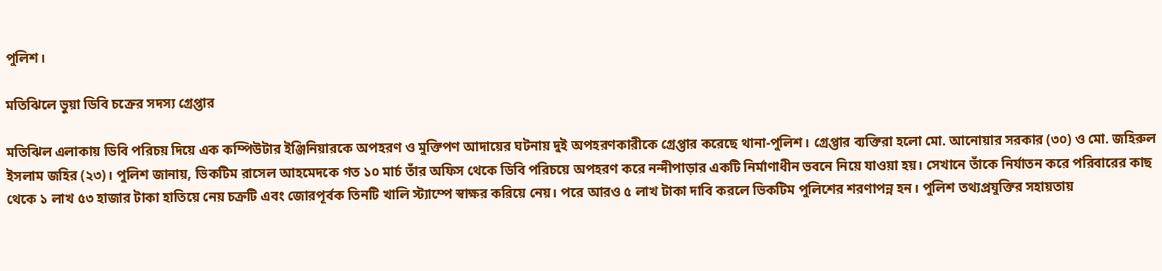পুলিশ।

মতিঝিলে ভুয়া ডিবি চক্রের সদস্য গ্রেপ্তার

মতিঝিল এলাকায় ডিবি পরিচয় দিয়ে এক কম্পিউটার ইঞ্জিনিয়ারকে অপহরণ ও মুক্তিপণ আদায়ের ঘটনায় দুই অপহরণকারীকে গ্রেপ্তার করেছে থানা-পুলিশ। গ্রেপ্তার ব্যক্তিরা হলো মো. আনোয়ার সরকার (৩০) ও মো. জহিরুল ইসলাম জহির (২৩)। পুলিশ জানায়, ভিকটিম রাসেল আহমেদকে গত ১০ মার্চ তাঁর অফিস থেকে ডিবি পরিচয়ে অপহরণ করে নন্দীপাড়ার একটি নির্মাণাধীন ভবনে নিয়ে যাওয়া হয়। সেখানে তাঁকে নির্যাতন করে পরিবারের কাছ থেকে ১ লাখ ৫৩ হাজার টাকা হাতিয়ে নেয় চক্রটি এবং জোরপূর্বক তিনটি খালি স্ট্যাম্পে স্বাক্ষর করিয়ে নেয়। পরে আরও ৫ লাখ টাকা দাবি করলে ভিকটিম পুলিশের শরণাপন্ন হন। পুলিশ তথ্যপ্রযুক্তির সহায়তায়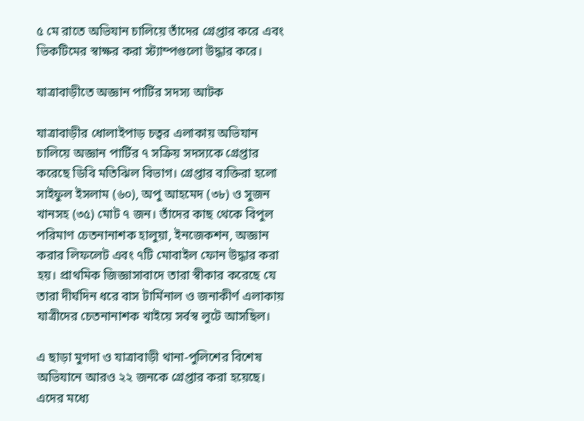৫ মে রাতে অভিযান চালিয়ে তাঁদের গ্রেপ্তার করে এবং ভিকটিমের স্বাক্ষর করা স্ট্যাম্পগুলো উদ্ধার করে।

যাত্রাবাড়ীতে অজ্ঞান পার্টির সদস্য আটক

যাত্রাবাড়ীর ধোলাইপাড় চত্বর এলাকায় অভিযান চালিয়ে অজ্ঞান পার্টির ৭ সক্রিয় সদস্যকে গ্রেপ্তার করেছে ডিবি মতিঝিল বিভাগ। গ্রেপ্তার ব্যক্তিরা হলো সাইফুল ইসলাম (৬০), অপু আহমেদ (৩৮) ও সুজন খানসহ (৩৫) মোট ৭ জন। তাঁদের কাছ থেকে বিপুল পরিমাণ চেতনানাশক হালুয়া, ইনজেকশন, অজ্ঞান করার লিফলেট এবং ৭টি মোবাইল ফোন উদ্ধার করা হয়। প্রাথমিক জিজ্ঞাসাবাদে তারা স্বীকার করেছে যে তারা দীর্ঘদিন ধরে বাস টার্মিনাল ও জনাকীর্ণ এলাকায় যাত্রীদের চেতনানাশক খাইয়ে সর্বস্ব লুটে আসছিল।

এ ছাড়া মুগদা ও যাত্রাবাড়ী থানা-পুলিশের বিশেষ অভিযানে আরও ২২ জনকে গ্রেপ্তার করা হয়েছে। এদের মধ্যে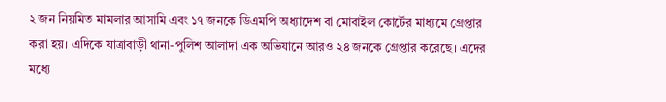২ জন নিয়মিত মামলার আসামি এবং ১৭ জনকে ডিএমপি অধ্যাদেশ বা মোবাইল কোর্টের মাধ্যমে গ্রেপ্তার করা হয়। এদিকে যাত্রাবাড়ী থানা-পুলিশ আলাদা এক অভিযানে আরও ২৪ জনকে গ্রেপ্তার করেছে। এদের মধ্যে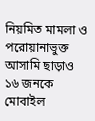নিয়মিত মামলা ও পরোয়ানাভুক্ত আসামি ছাড়াও ১৬ জনকে মোবাইল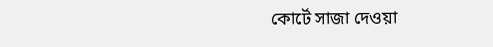কোর্টে সাজা দেওয়া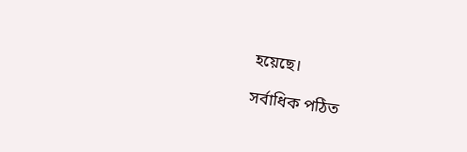হয়েছে।

সর্বাধিক পঠিত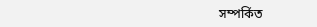সম্পর্কিত